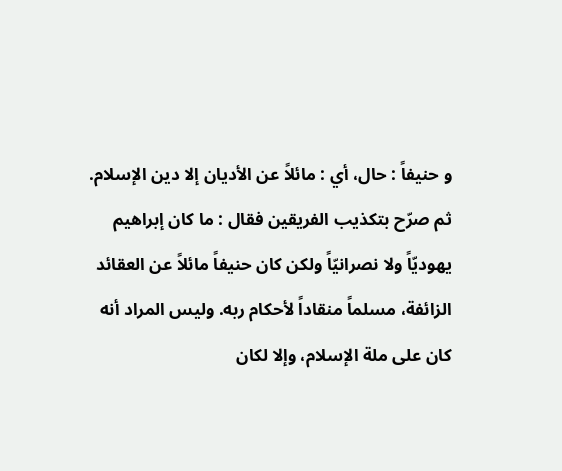و حنيفاً : حال، أي : مائلاً عن الأديان إلا دين الإسلام.
ثم صرّح بتكذيب الفريقين فقال : ما كان إبراهيم يهوديّاً ولا نصرانيّاً ولكن كان حنيفاً مائلاً عن العقائد الزائفة، مسلماً منقاداً لأحكام ربه. وليس المراد أنه كان على ملة الإسلام، وإلا لكان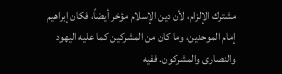مشترك الإلزام، لأن دين الإسلام مؤخر أيضاً، فكان إبراهيم إمام الموحدين، وما كان من المشركين كما عليه اليهود والنصارى والمشركون. ففيه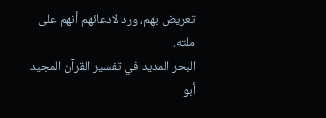تعريض بهم، ورد لادعائهم أنهم على ملته.
البحر المديد في تفسير القرآن المجيد
أبو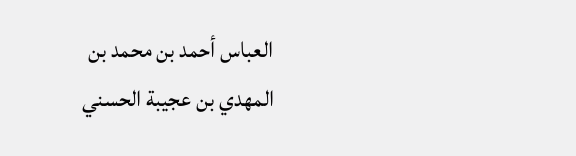العباس أحمد بن محمد بن المهدي بن عجيبة الحسني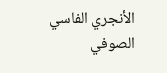الأنجري الفاسي الصوفي